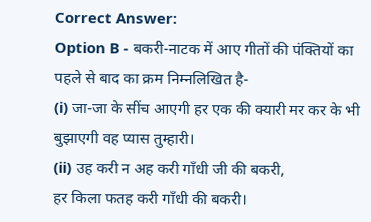Correct Answer:
Option B - बकरी-नाटक में आए गीतों की पंक्तियों का पहले से बाद का क्रम निम्नलिखित है-
(i) जा-जा के सींच आएगी हर एक की क्यारी मर कर के भी बुझाएगी वह प्यास तुम्हारी।
(ii) उह करी न अह करी गाँधी जी की बकरी,
हर किला फतह करी गाँधी की बकरी।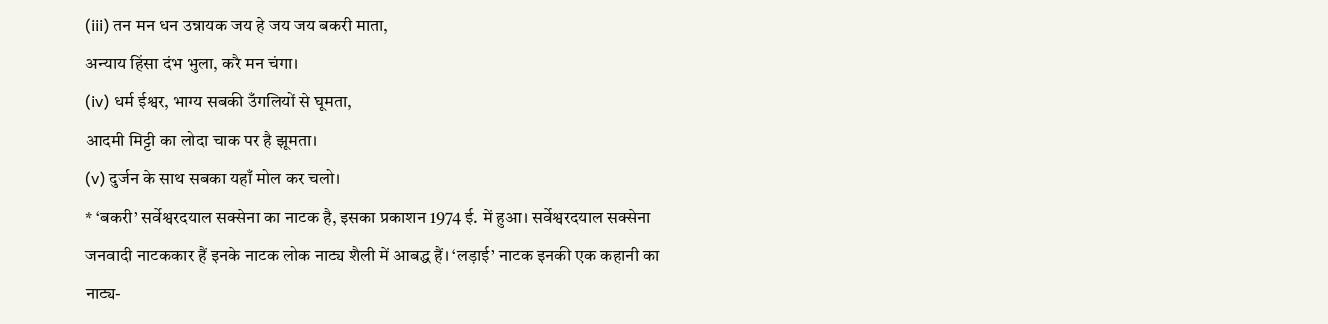(iii) तन मन धन उन्नायक जय हे जय जय बकरी माता,
अन्याय हिंसा दंभ भुला, करै मन चंगा।
(iv) धर्म ईश्वर, भाग्य सबकी उँगलियों से घूमता,
आदमी मिट्टी का लोदा चाक पर है झूमता।
(v) दुर्जन के साथ सबका यहाँ मोल कर चलो।
* ‘बकरी’ सर्वेश्वरदयाल सक्सेना का नाटक है, इसका प्रकाशन 1974 ई. में हुआ। सर्वेश्वरदयाल सक्सेना जनवादी नाटककार हैं इनके नाटक लोक नाट्य शैली में आबद्ध हैं। ‘लड़ाई’ नाटक इनकी एक कहानी का नाट्य-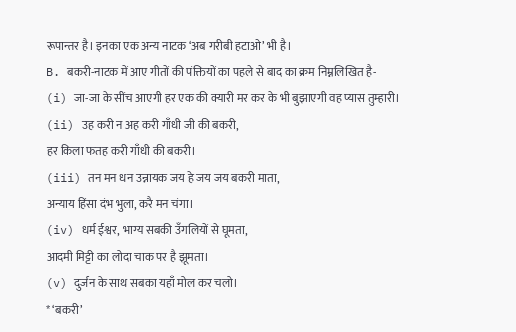रूपान्तर है। इनका एक अन्य नाटक ‘अब गरीबी हटाओ’ भी है।
B. बकरी-नाटक में आए गीतों की पंक्तियों का पहले से बाद का क्रम निम्नलिखित है-
(i) जा-जा के सींच आएगी हर एक की क्यारी मर कर के भी बुझाएगी वह प्यास तुम्हारी।
(ii) उह करी न अह करी गाँधी जी की बकरी,
हर किला फतह करी गाँधी की बकरी।
(iii) तन मन धन उन्नायक जय हे जय जय बकरी माता,
अन्याय हिंसा दंभ भुला, करै मन चंगा।
(iv) धर्म ईश्वर, भाग्य सबकी उँगलियों से घूमता,
आदमी मिट्टी का लोदा चाक पर है झूमता।
(v) दुर्जन के साथ सबका यहाँ मोल कर चलो।
* ‘बकरी’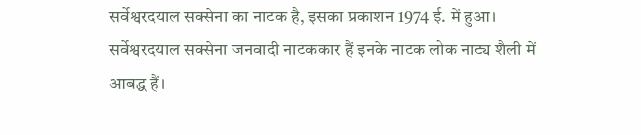सर्वेश्वरदयाल सक्सेना का नाटक है, इसका प्रकाशन 1974 ई. में हुआ। सर्वेश्वरदयाल सक्सेना जनवादी नाटककार हैं इनके नाटक लोक नाट्य शैली में आबद्ध हैं।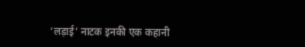‘लड़ाई’ नाटक इनकी एक कहानी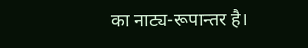का नाट्य-रूपान्तर है।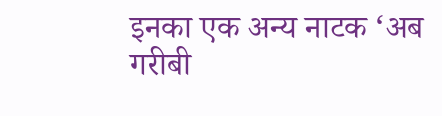इनका एक अन्य नाटक ‘अब गरीबी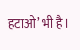हटाओ’ भी है।